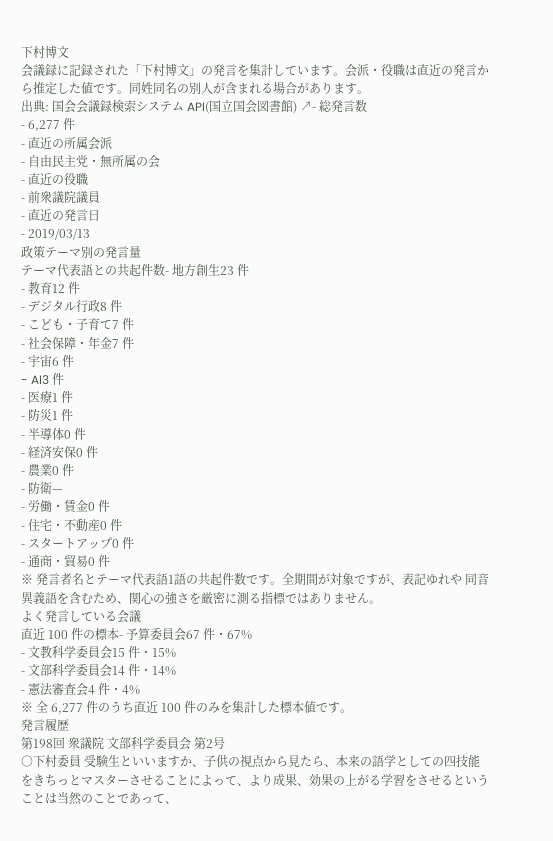下村博文
会議録に記録された「下村博文」の発言を集計しています。会派・役職は直近の発言から推定した値です。同姓同名の別人が含まれる場合があります。
出典: 国会会議録検索システム API(国立国会図書館) ↗- 総発言数
- 6,277 件
- 直近の所属会派
- 自由民主党・無所属の会
- 直近の役職
- 前衆議院議員
- 直近の発言日
- 2019/03/13
政策テーマ別の発言量
テーマ代表語との共起件数- 地方創生23 件
- 教育12 件
- デジタル行政8 件
- こども・子育て7 件
- 社会保障・年金7 件
- 宇宙6 件
- AI3 件
- 医療1 件
- 防災1 件
- 半導体0 件
- 経済安保0 件
- 農業0 件
- 防衛—
- 労働・賃金0 件
- 住宅・不動産0 件
- スタートアップ0 件
- 通商・貿易0 件
※ 発言者名とテーマ代表語1語の共起件数です。全期間が対象ですが、表記ゆれや 同音異義語を含むため、関心の強さを厳密に測る指標ではありません。
よく発言している会議
直近 100 件の標本- 予算委員会67 件・67%
- 文教科学委員会15 件・15%
- 文部科学委員会14 件・14%
- 憲法審査会4 件・4%
※ 全 6,277 件のうち直近 100 件のみを集計した標本値です。
発言履歴
第198回 衆議院 文部科学委員会 第2号
○下村委員 受験生といいますか、子供の視点から見たら、本来の語学としての四技能をきちっとマスターさせることによって、より成果、効果の上がる学習をさせるということは当然のことであって、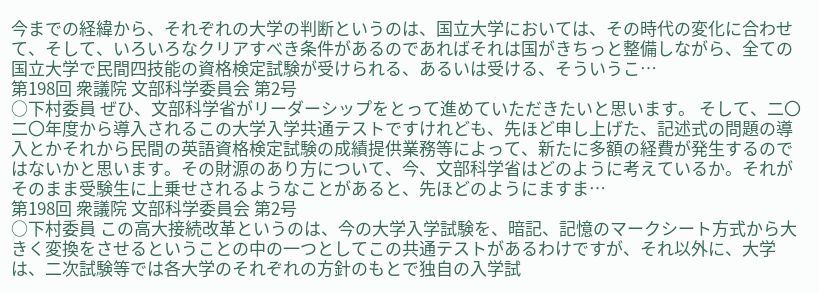今までの経緯から、それぞれの大学の判断というのは、国立大学においては、その時代の変化に合わせて、そして、いろいろなクリアすべき条件があるのであればそれは国がきちっと整備しながら、全ての国立大学で民間四技能の資格検定試験が受けられる、あるいは受ける、そういうこ…
第198回 衆議院 文部科学委員会 第2号
○下村委員 ぜひ、文部科学省がリーダーシップをとって進めていただきたいと思います。 そして、二〇二〇年度から導入されるこの大学入学共通テストですけれども、先ほど申し上げた、記述式の問題の導入とかそれから民間の英語資格検定試験の成績提供業務等によって、新たに多額の経費が発生するのではないかと思います。その財源のあり方について、今、文部科学省はどのように考えているか。それがそのまま受験生に上乗せされるようなことがあると、先ほどのようにますま…
第198回 衆議院 文部科学委員会 第2号
○下村委員 この高大接続改革というのは、今の大学入学試験を、暗記、記憶のマークシート方式から大きく変換をさせるということの中の一つとしてこの共通テストがあるわけですが、それ以外に、大学は、二次試験等では各大学のそれぞれの方針のもとで独自の入学試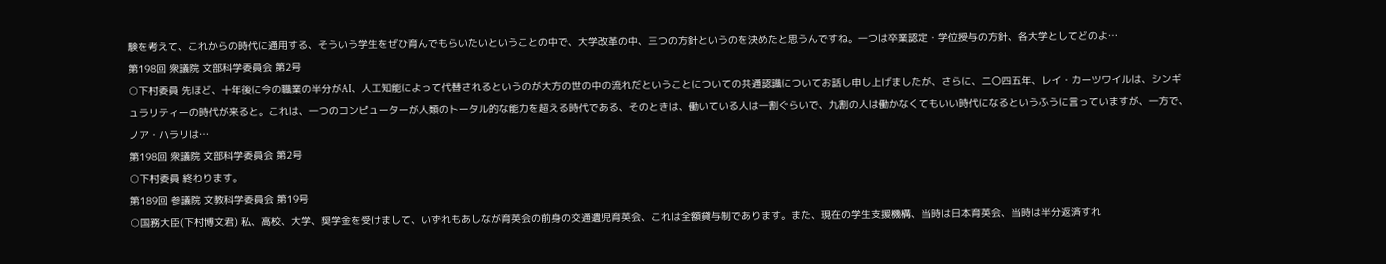験を考えて、これからの時代に通用する、そういう学生をぜひ育んでもらいたいということの中で、大学改革の中、三つの方針というのを決めたと思うんですね。一つは卒業認定・学位授与の方針、各大学としてどのよ…
第198回 衆議院 文部科学委員会 第2号
○下村委員 先ほど、十年後に今の職業の半分がAI、人工知能によって代替されるというのが大方の世の中の流れだということについての共通認識についてお話し申し上げましたが、さらに、二〇四五年、レイ・カーツワイルは、シンギュラリティーの時代が来ると。これは、一つのコンピューターが人類のトータル的な能力を超える時代である、そのときは、働いている人は一割ぐらいで、九割の人は働かなくてもいい時代になるというふうに言っていますが、一方で、ノア・ハラリは…
第198回 衆議院 文部科学委員会 第2号
○下村委員 終わります。
第189回 参議院 文教科学委員会 第19号
○国務大臣(下村博文君) 私、高校、大学、奨学金を受けまして、いずれもあしなが育英会の前身の交通遺児育英会、これは全額貸与制であります。また、現在の学生支援機構、当時は日本育英会、当時は半分返済すれ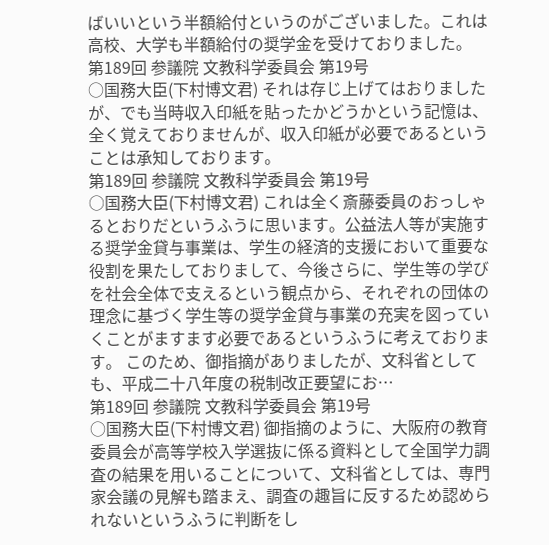ばいいという半額給付というのがございました。これは高校、大学も半額給付の奨学金を受けておりました。
第189回 参議院 文教科学委員会 第19号
○国務大臣(下村博文君) それは存じ上げてはおりましたが、でも当時収入印紙を貼ったかどうかという記憶は、全く覚えておりませんが、収入印紙が必要であるということは承知しております。
第189回 参議院 文教科学委員会 第19号
○国務大臣(下村博文君) これは全く斎藤委員のおっしゃるとおりだというふうに思います。公益法人等が実施する奨学金貸与事業は、学生の経済的支援において重要な役割を果たしておりまして、今後さらに、学生等の学びを社会全体で支えるという観点から、それぞれの団体の理念に基づく学生等の奨学金貸与事業の充実を図っていくことがますます必要であるというふうに考えております。 このため、御指摘がありましたが、文科省としても、平成二十八年度の税制改正要望にお…
第189回 参議院 文教科学委員会 第19号
○国務大臣(下村博文君) 御指摘のように、大阪府の教育委員会が高等学校入学選抜に係る資料として全国学力調査の結果を用いることについて、文科省としては、専門家会議の見解も踏まえ、調査の趣旨に反するため認められないというふうに判断をし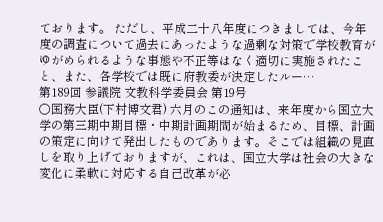ております。 ただし、平成二十八年度につきましては、今年度の調査について過去にあったような過剰な対策で学校教育がゆがめられるような事態や不正等はなく適切に実施されたこと、また、各学校では既に府教委が決定したルー…
第189回 参議院 文教科学委員会 第19号
○国務大臣(下村博文君) 六月のこの通知は、来年度から国立大学の第三期中期目標・中期計画期間が始まるため、目標、計画の策定に向けて発出したものであります。そこでは組織の見直しを取り上げておりますが、これは、国立大学は社会の大きな変化に柔軟に対応する自己改革が必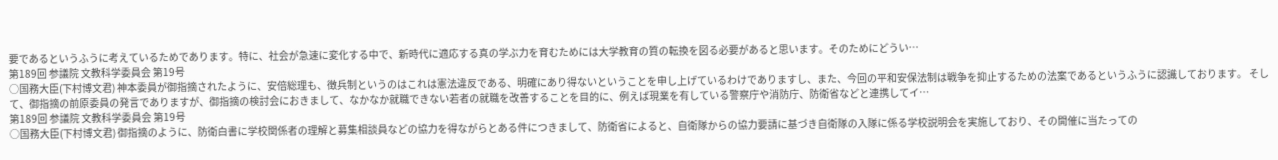要であるというふうに考えているためであります。特に、社会が急速に変化する中で、新時代に適応する真の学ぶ力を育むためには大学教育の質の転換を図る必要があると思います。そのためにどうい…
第189回 参議院 文教科学委員会 第19号
○国務大臣(下村博文君) 神本委員が御指摘されたように、安倍総理も、徴兵制というのはこれは憲法違反である、明確にあり得ないということを申し上げているわけでありますし、また、今回の平和安保法制は戦争を抑止するための法案であるというふうに認識しております。 そして、御指摘の前原委員の発言でありますが、御指摘の検討会におきまして、なかなか就職できない若者の就職を改善することを目的に、例えば現業を有している警察庁や消防庁、防衛省などと連携してイ…
第189回 参議院 文教科学委員会 第19号
○国務大臣(下村博文君) 御指摘のように、防衛白書に学校関係者の理解と募集相談員などの協力を得ながらとある件につきまして、防衛省によると、自衛隊からの協力要請に基づき自衛隊の入隊に係る学校説明会を実施しており、その開催に当たっての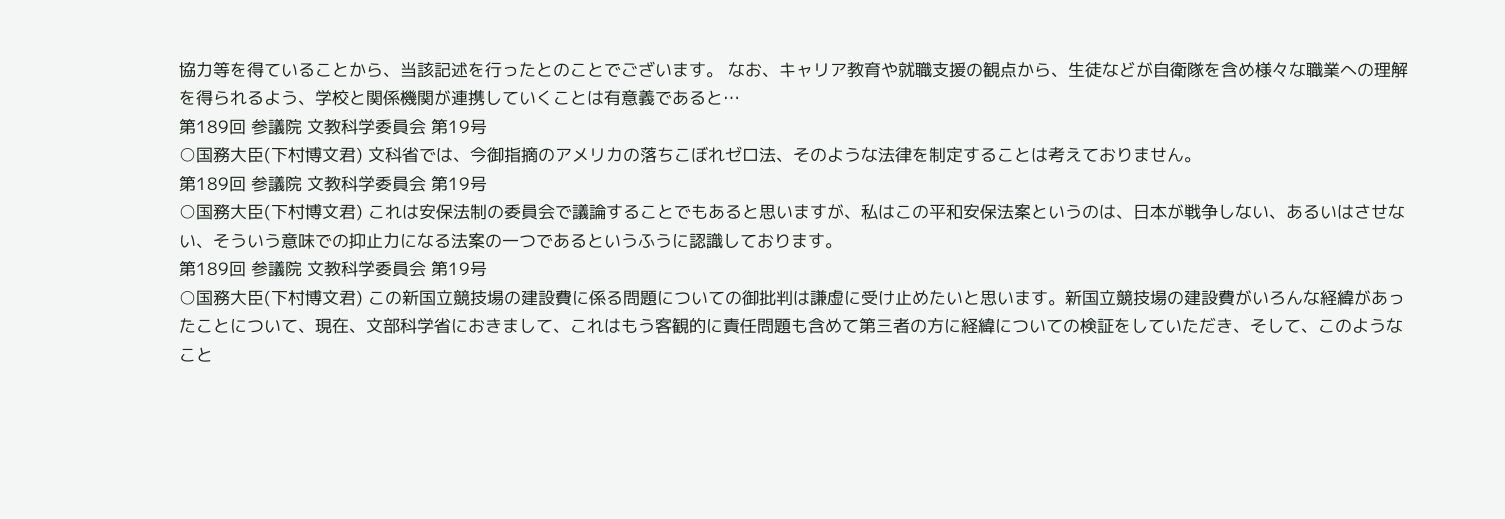協力等を得ていることから、当該記述を行ったとのことでございます。 なお、キャリア教育や就職支援の観点から、生徒などが自衛隊を含め様々な職業への理解を得られるよう、学校と関係機関が連携していくことは有意義であると…
第189回 参議院 文教科学委員会 第19号
○国務大臣(下村博文君) 文科省では、今御指摘のアメリカの落ちこぼれゼロ法、そのような法律を制定することは考えておりません。
第189回 参議院 文教科学委員会 第19号
○国務大臣(下村博文君) これは安保法制の委員会で議論することでもあると思いますが、私はこの平和安保法案というのは、日本が戦争しない、あるいはさせない、そういう意味での抑止力になる法案の一つであるというふうに認識しております。
第189回 参議院 文教科学委員会 第19号
○国務大臣(下村博文君) この新国立競技場の建設費に係る問題についての御批判は謙虚に受け止めたいと思います。新国立競技場の建設費がいろんな経緯があったことについて、現在、文部科学省におきまして、これはもう客観的に責任問題も含めて第三者の方に経緯についての検証をしていただき、そして、このようなこと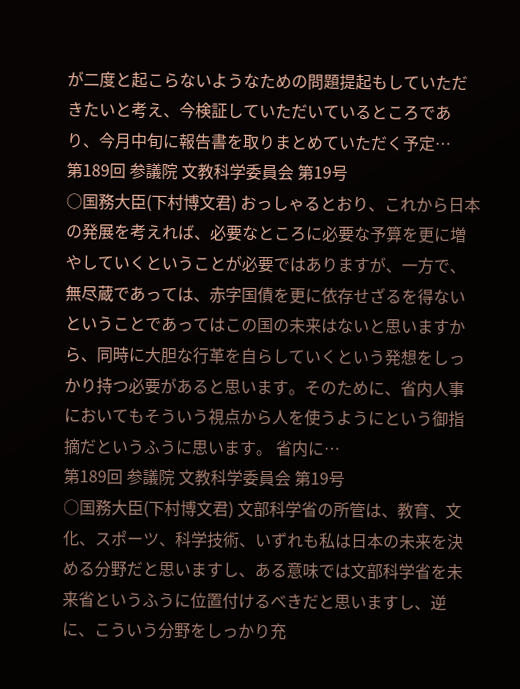が二度と起こらないようなための問題提起もしていただきたいと考え、今検証していただいているところであり、今月中旬に報告書を取りまとめていただく予定…
第189回 参議院 文教科学委員会 第19号
○国務大臣(下村博文君) おっしゃるとおり、これから日本の発展を考えれば、必要なところに必要な予算を更に増やしていくということが必要ではありますが、一方で、無尽蔵であっては、赤字国債を更に依存せざるを得ないということであってはこの国の未来はないと思いますから、同時に大胆な行革を自らしていくという発想をしっかり持つ必要があると思います。そのために、省内人事においてもそういう視点から人を使うようにという御指摘だというふうに思います。 省内に…
第189回 参議院 文教科学委員会 第19号
○国務大臣(下村博文君) 文部科学省の所管は、教育、文化、スポーツ、科学技術、いずれも私は日本の未来を決める分野だと思いますし、ある意味では文部科学省を未来省というふうに位置付けるべきだと思いますし、逆に、こういう分野をしっかり充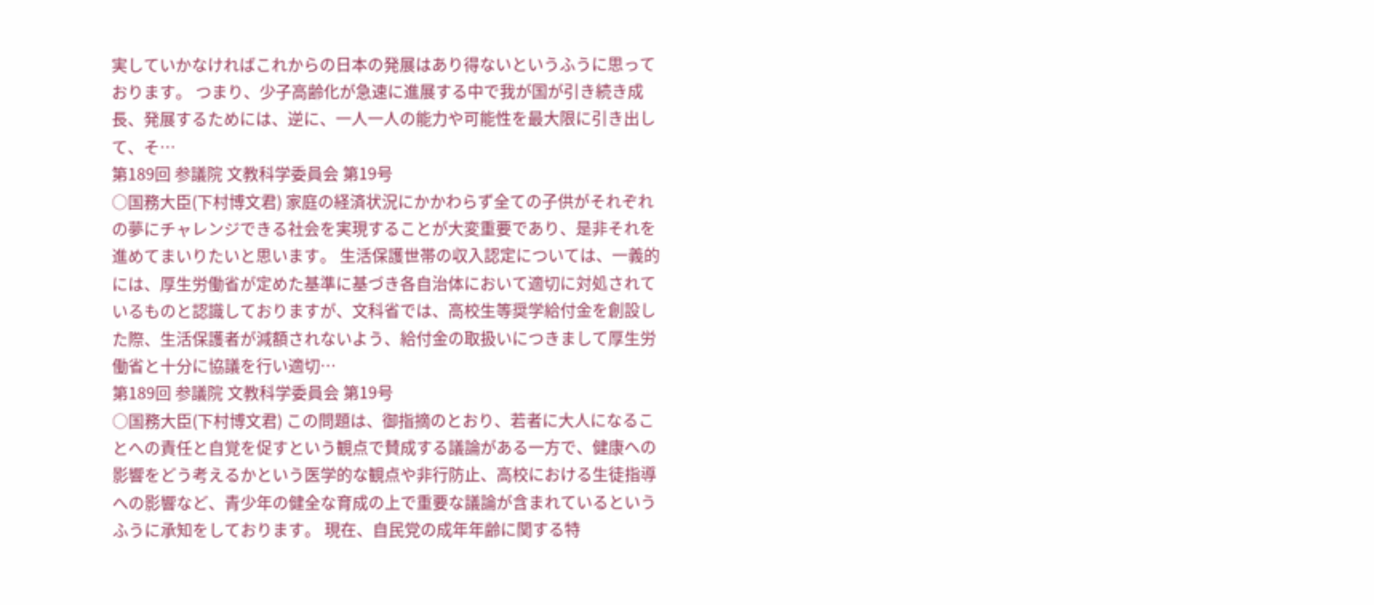実していかなければこれからの日本の発展はあり得ないというふうに思っております。 つまり、少子高齢化が急速に進展する中で我が国が引き続き成長、発展するためには、逆に、一人一人の能力や可能性を最大限に引き出して、そ…
第189回 参議院 文教科学委員会 第19号
○国務大臣(下村博文君) 家庭の経済状況にかかわらず全ての子供がそれぞれの夢にチャレンジできる社会を実現することが大変重要であり、是非それを進めてまいりたいと思います。 生活保護世帯の収入認定については、一義的には、厚生労働省が定めた基準に基づき各自治体において適切に対処されているものと認識しておりますが、文科省では、高校生等奨学給付金を創設した際、生活保護者が減額されないよう、給付金の取扱いにつきまして厚生労働省と十分に協議を行い適切…
第189回 参議院 文教科学委員会 第19号
○国務大臣(下村博文君) この問題は、御指摘のとおり、若者に大人になることへの責任と自覚を促すという観点で賛成する議論がある一方で、健康への影響をどう考えるかという医学的な観点や非行防止、高校における生徒指導への影響など、青少年の健全な育成の上で重要な議論が含まれているというふうに承知をしております。 現在、自民党の成年年齢に関する特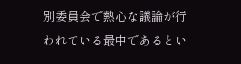別委員会で熱心な議論が行われている最中であるとい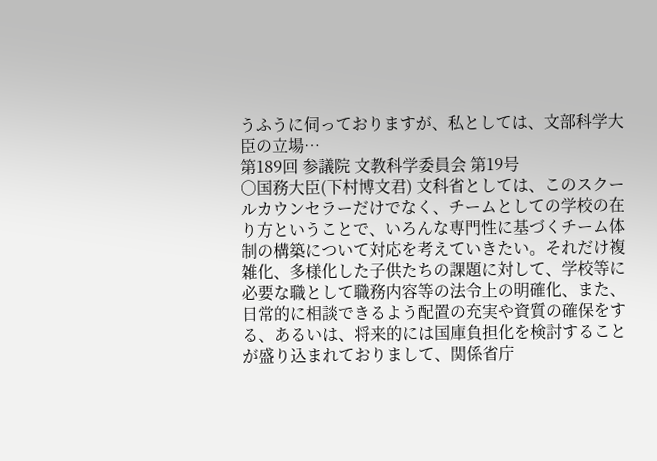うふうに伺っておりますが、私としては、文部科学大臣の立場…
第189回 参議院 文教科学委員会 第19号
○国務大臣(下村博文君) 文科省としては、このスクールカウンセラーだけでなく、チームとしての学校の在り方ということで、いろんな専門性に基づくチーム体制の構築について対応を考えていきたい。それだけ複雑化、多様化した子供たちの課題に対して、学校等に必要な職として職務内容等の法令上の明確化、また、日常的に相談できるよう配置の充実や資質の確保をする、あるいは、将来的には国庫負担化を検討することが盛り込まれておりまして、関係省庁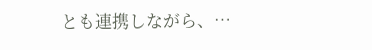とも連携しながら、…